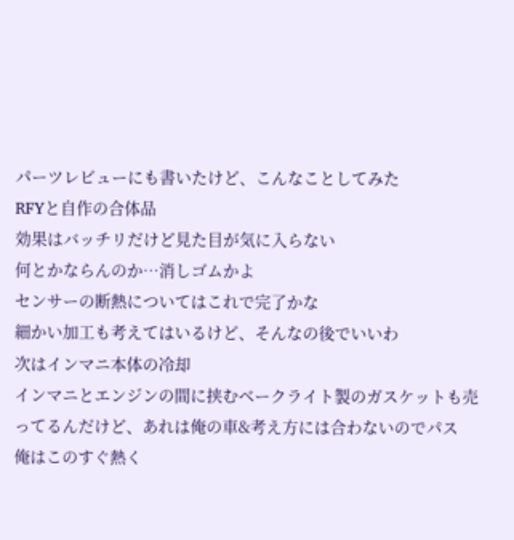パーツレビューにも書いたけど、こんなことしてみた
RFYと自作の合体品
効果はバッチリだけど見た目が気に入らない
何とかならんのか…消しゴムかよ
センサーの断熱についてはこれで完了かな
細かい加工も考えてはいるけど、そんなの後でいいわ
次はインマニ本体の冷却
インマニとエンジンの間に挟むベークライト製のガスケットも売ってるんだけど、あれは俺の車&考え方には合わないのでパス
俺はこのすぐ熱く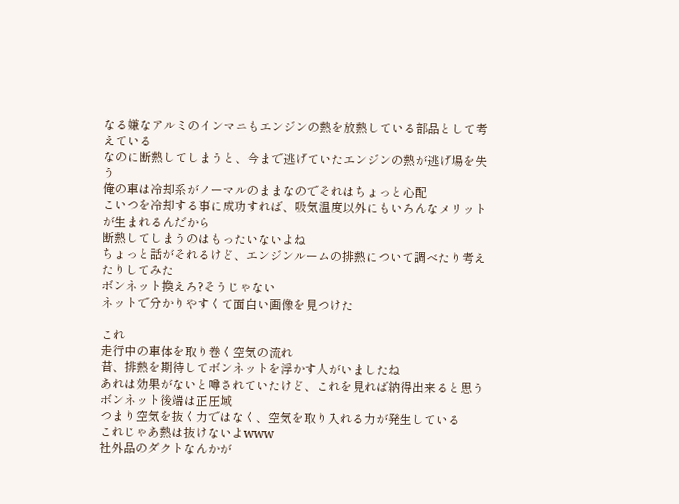なる嫌なアルミのインマニもエンジンの熱を放熱している部品として考えている
なのに断熱してしまうと、今まで逃げていたエンジンの熱が逃げ場を失う
俺の車は冷却系がノーマルのままなのでそれはちょっと心配
こいつを冷却する事に成功すれば、吸気温度以外にもいろんなメリットが生まれるんだから
断熱してしまうのはもったいないよね
ちょっと話がそれるけど、エンジンルームの排熱について調べたり考えたりしてみた
ボンネット換えろ?そうじゃない
ネットで分かりやすくて面白い画像を見つけた

これ
走行中の車体を取り巻く空気の流れ
昔、排熱を期待してボンネットを浮かす人がいましたね
あれは効果がないと噂されていたけど、これを見れば納得出来ると思う
ボンネット後端は正圧域
つまり空気を抜く力ではなく、空気を取り入れる力が発生している
これじゃあ熱は抜けないよwww
社外品のダクトなんかが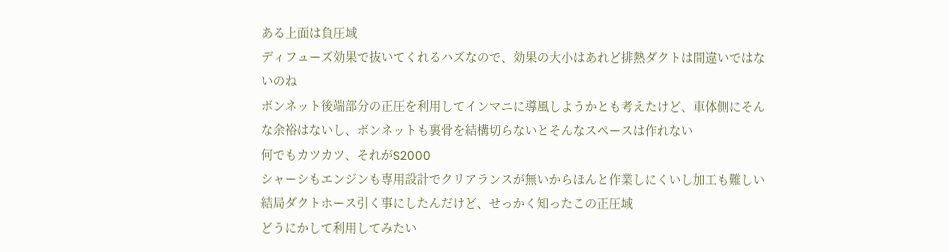ある上面は負圧域
ディフューズ効果で抜いてくれるハズなので、効果の大小はあれど排熱ダクトは間違いではないのね
ボンネット後端部分の正圧を利用してインマニに導風しようかとも考えたけど、車体側にそんな余裕はないし、ボンネットも裏骨を結構切らないとそんなスペースは作れない
何でもカツカツ、それがS2000
シャーシもエンジンも専用設計でクリアランスが無いからほんと作業しにくいし加工も難しい
結局ダクトホース引く事にしたんだけど、せっかく知ったこの正圧域
どうにかして利用してみたい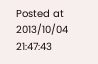Posted at 2013/10/04 21:47:43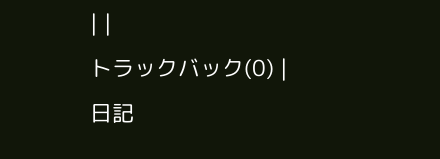| |
トラックバック(0) | 日記